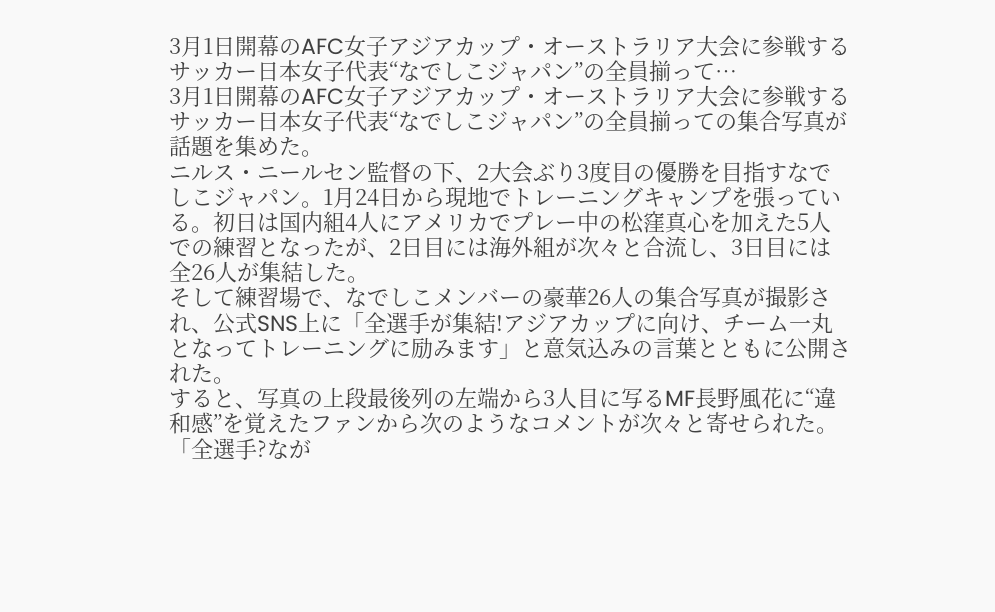3月1日開幕のAFC女子アジアカップ・オーストラリア大会に参戦するサッカー日本女子代表“なでしこジャパン”の全員揃って…
3月1日開幕のAFC女子アジアカップ・オーストラリア大会に参戦するサッカー日本女子代表“なでしこジャパン”の全員揃っての集合写真が話題を集めた。
ニルス・ニールセン監督の下、2大会ぶり3度目の優勝を目指すなでしこジャパン。1月24日から現地でトレーニングキャンプを張っている。初日は国内組4人にアメリカでプレー中の松窪真心を加えた5人での練習となったが、2日目には海外組が次々と合流し、3日目には全26人が集結した。
そして練習場で、なでしこメンバーの豪華26人の集合写真が撮影され、公式SNS上に「全選手が集結!アジアカップに向け、チーム一丸となってトレーニングに励みます」と意気込みの言葉とともに公開された。
すると、写真の上段最後列の左端から3人目に写るMF長野風花に“違和感”を覚えたファンから次のようなコメントが次々と寄せられた。
「全選手?なが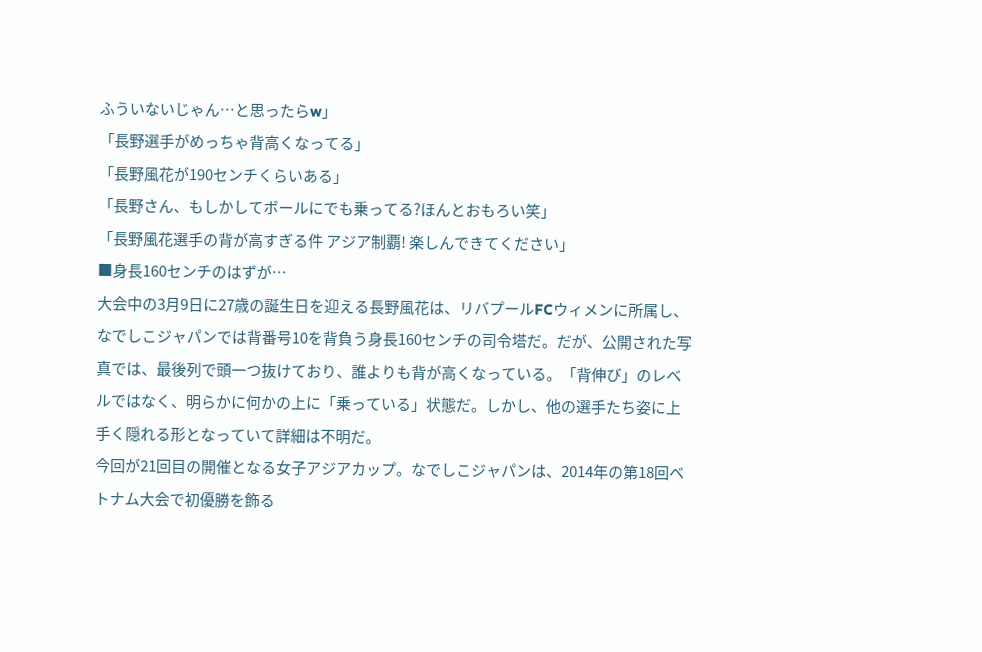ふういないじゃん…と思ったらw」
「長野選手がめっちゃ背高くなってる」
「長野風花が190センチくらいある」
「長野さん、もしかしてボールにでも乗ってる?ほんとおもろい笑」
「長野風花選手の背が高すぎる件 アジア制覇! 楽しんできてください」
■身長160センチのはずが…
大会中の3月9日に27歳の誕生日を迎える長野風花は、リバプールFCウィメンに所属し、なでしこジャパンでは背番号10を背負う身長160センチの司令塔だ。だが、公開された写真では、最後列で頭一つ抜けており、誰よりも背が高くなっている。「背伸び」のレベルではなく、明らかに何かの上に「乗っている」状態だ。しかし、他の選手たち姿に上手く隠れる形となっていて詳細は不明だ。
今回が21回目の開催となる女子アジアカップ。なでしこジャパンは、2014年の第18回ベトナム大会で初優勝を飾る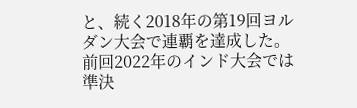と、続く2018年の第19回ヨルダン大会で連覇を達成した。前回2022年のインド大会では準決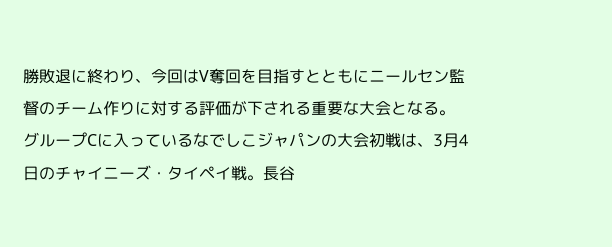勝敗退に終わり、今回はV奪回を目指すとともにニールセン監督のチーム作りに対する評価が下される重要な大会となる。
グループCに入っているなでしこジャパンの大会初戦は、3月4日のチャイニーズ・タイペイ戦。長谷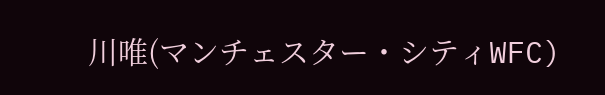川唯(マンチェスター・シティWFC)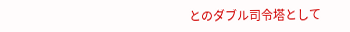とのダブル司令塔として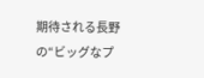期待される長野の“ビッグなプ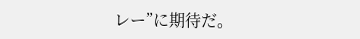レー”に期待だ。